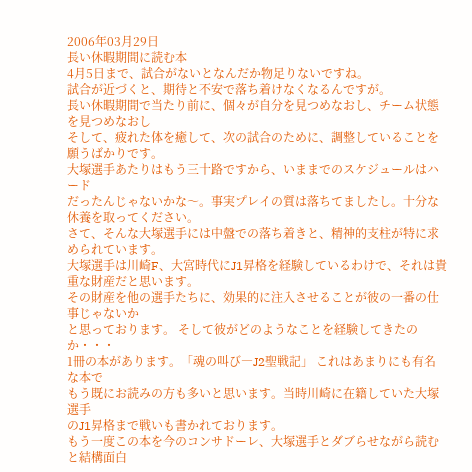2006年03月29日
長い休暇期間に読む本
4月5日まで、試合がないとなんだか物足りないですね。
試合が近づくと、期待と不安で落ち着けなくなるんですが。
長い休暇期間で当たり前に、個々が自分を見つめなおし、チーム状態を見つめなおし
そして、疲れた体を癒して、次の試合のために、調整していることを願うばかりです。
大塚選手あたりはもう三十路ですから、いままでのスケジュールはハード
だったんじゃないかな〜。事実プレイの質は落ちてましたし。十分な休養を取ってください。
さて、そんな大塚選手には中盤での落ち着きと、精神的支柱が特に求められています。
大塚選手は川崎F、大宮時代にJ1昇格を経験しているわけで、それは貴重な財産だと思います。
その財産を他の選手たちに、効果的に注入させることが彼の一番の仕事じゃないか
と思っております。 そして彼がどのようなことを経験してきたのか・・・
1冊の本があります。「魂の叫び―J2聖戦記」 これはあまりにも有名な本で
もう既にお読みの方も多いと思います。当時川崎に在籍していた大塚選手
のJ1昇格まで戦いも書かれております。
もう一度この本を今のコンサドーレ、大塚選手とダブらせながら読むと結構面白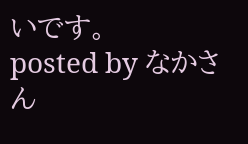いです。
posted by なかさん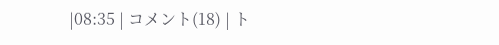|08:35 | コメント(18) | ト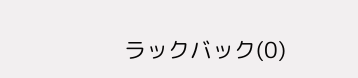ラックバック(0)